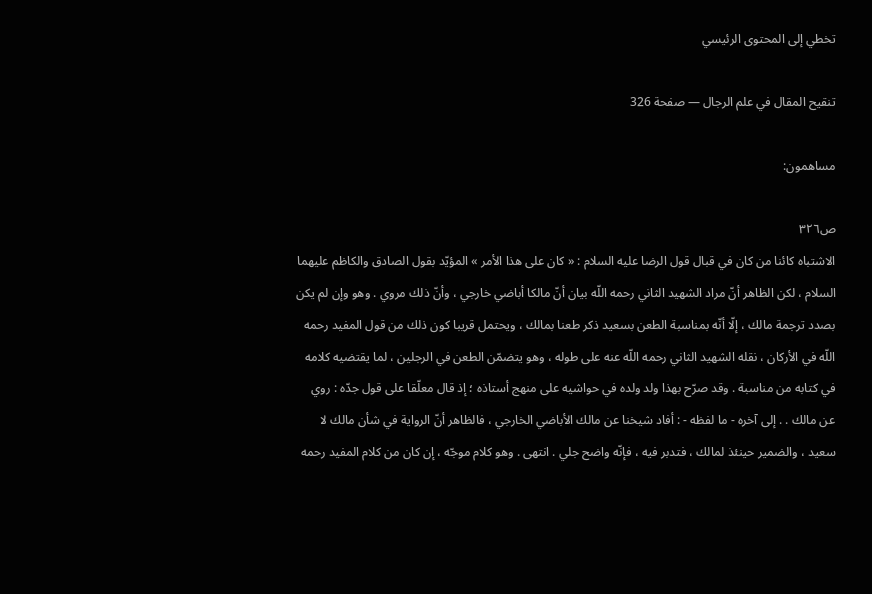تخطي إلى المحتوى الرئيسي

تنقيح المقال في علم الرجال — صفحة 326

مساهمون:

ص٣٢٦
الاشتباه كائنا من كان في قبال قول الرضا عليه السلام : « كان على هذا الأمر » المؤيّد بقول الصادق والكاظم عليهما السلام ، لكن الظاهر أنّ مراد الشهيد الثاني رحمه اللّه بيان أنّ مالكا أباضي خارجي ، وأنّ ذلك مروي . وهو وإن لم يكن بصدد ترجمة مالك ، إلّا أنّه بمناسبة الطعن بسعيد ذكر طعنا بمالك ، ويحتمل قريبا كون ذلك من قول المفيد رحمه اللّه في الأركان ، نقله الشهيد الثاني رحمه اللّه عنه على طوله ، وهو يتضمّن الطعن في الرجلين ، لما يقتضيه كلامه في كتابه من مناسبة . وقد صرّح بهذا ولد ولده في حواشيه على منهج أستاذه ؛ إذ قال معلّقا على قول جدّه : روي عن مالك . . إلى آخره - ما لفظه - : أفاد شيخنا عن مالك الأباضي الخارجي ، فالظاهر أنّ الرواية في شأن مالك لا سعيد ، والضمير حينئذ لمالك ، فتدبر فيه ، فإنّه واضح جلي . انتهى . وهو كلام موجّه ، إن كان من كلام المفيد رحمه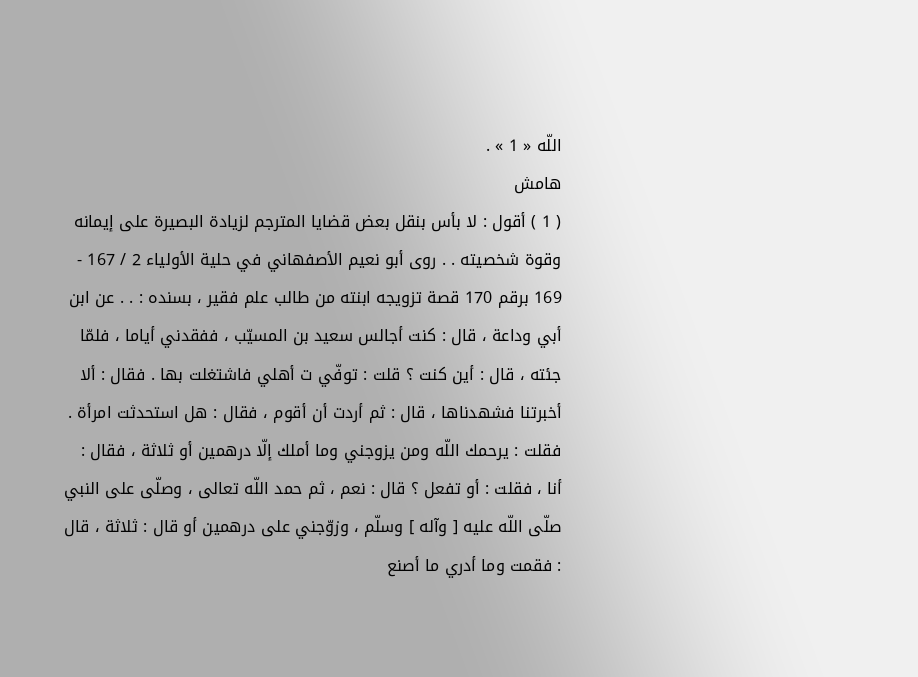اللّه « 1 » .
هامش
( 1 ) أقول : لا بأس بنقل بعض قضايا المترجم لزيادة البصيرة على إيمانه وقوة شخصيته . . روى أبو نعيم الأصفهاني في حلية الأولياء 2 / 167 - 169 برقم 170 قصة تزويجه ابنته من طالب علم فقير ، بسنده : . . عن ابن أبي وداعة ، قال : كنت أجالس سعيد بن المسيّب ، ففقدني أياما ، فلمّا جئته ، قال : أين كنت ؟ قلت : توفّي ت أهلي فاشتغلت بها . فقال : ألا أخبرتنا فشهدناها ، قال : ثم أردت أن أقوم ، فقال : هل استحدثت امرأة . فقلت : يرحمك اللّه ومن يزوجني وما أملك إلّا درهمين أو ثلاثة ، فقال : أنا ، فقلت : أو تفعل ؟ قال : نعم ، ثم حمد اللّه تعالى ، وصلّى على النبي صلّى اللّه عليه [ وآله ] وسلّم ، وزوّجني على درهمين أو قال : ثلاثة ، قال : فقمت وما أدري ما أصنع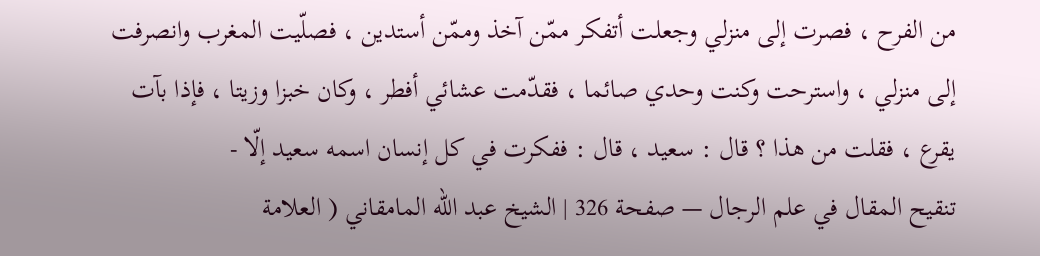من الفرح ، فصرت إلى منزلي وجعلت أتفكر ممّن آخذ وممّن أستدين ، فصلّيت المغرب وانصرفت إلى منزلي ، واسترحت وكنت وحدي صائما ، فقدّمت عشائي أفطر ، وكان خبزا وزيتا ، فإذا بآت يقرع ، فقلت من هذا ؟ قال : سعيد ، قال : ففكرت في كل إنسان اسمه سعيد إلّا -
تنقيح المقال في علم الرجال — صفحة 326 | الشيخ عبد الله المامقاني ( العلامة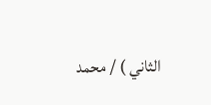الثاني ) / محمد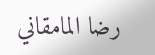رضا المامقاني